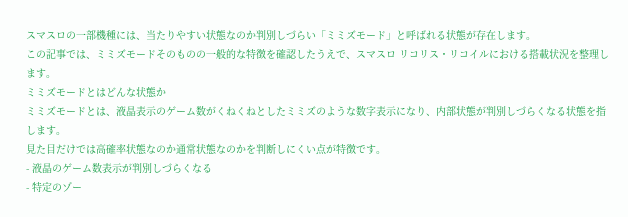スマスロの一部機種には、当たりやすい状態なのか判別しづらい「ミミズモード」と呼ばれる状態が存在します。
この記事では、ミミズモードそのものの一般的な特徴を確認したうえで、スマスロ リコリス・リコイルにおける搭載状況を整理します。
ミミズモードとはどんな状態か
ミミズモードとは、液晶表示のゲーム数がくねくねとしたミミズのような数字表示になり、内部状態が判別しづらくなる状態を指します。
見た目だけでは高確率状態なのか通常状態なのかを判断しにくい点が特徴です。
- 液晶のゲーム数表示が判別しづらくなる
- 特定のゾー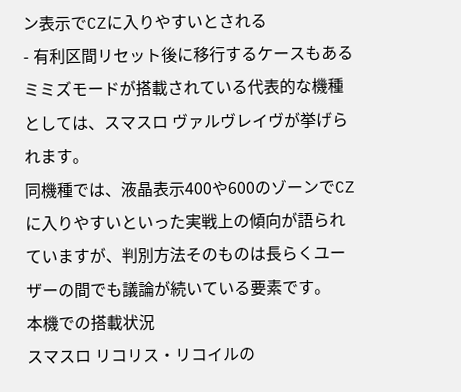ン表示でCZに入りやすいとされる
- 有利区間リセット後に移行するケースもある
ミミズモードが搭載されている代表的な機種としては、スマスロ ヴァルヴレイヴが挙げられます。
同機種では、液晶表示400や600のゾーンでCZに入りやすいといった実戦上の傾向が語られていますが、判別方法そのものは長らくユーザーの間でも議論が続いている要素です。
本機での搭載状況
スマスロ リコリス・リコイルの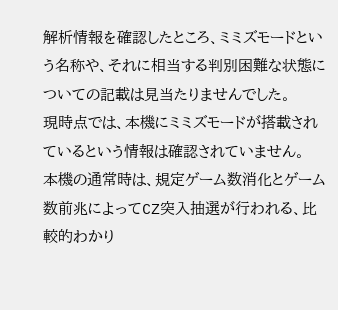解析情報を確認したところ、ミミズモードという名称や、それに相当する判別困難な状態についての記載は見当たりませんでした。
現時点では、本機にミミズモードが搭載されているという情報は確認されていません。
本機の通常時は、規定ゲーム数消化とゲーム数前兆によってCZ突入抽選が行われる、比較的わかり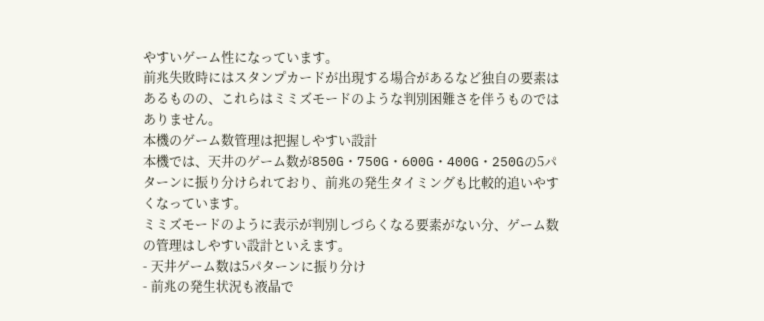やすいゲーム性になっています。
前兆失敗時にはスタンプカードが出現する場合があるなど独自の要素はあるものの、これらはミミズモードのような判別困難さを伴うものではありません。
本機のゲーム数管理は把握しやすい設計
本機では、天井のゲーム数が850G・750G・600G・400G・250Gの5パターンに振り分けられており、前兆の発生タイミングも比較的追いやすくなっています。
ミミズモードのように表示が判別しづらくなる要素がない分、ゲーム数の管理はしやすい設計といえます。
- 天井ゲーム数は5パターンに振り分け
- 前兆の発生状況も液晶で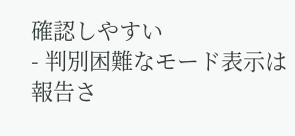確認しやすい
- 判別困難なモード表示は報告さ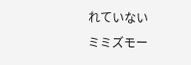れていない
ミミズモー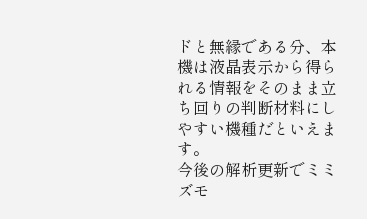ドと無縁である分、本機は液晶表示から得られる情報をそのまま立ち回りの判断材料にしやすい機種だといえます。
今後の解析更新でミミズモ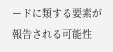ードに類する要素が報告される可能性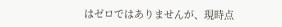はゼロではありませんが、現時点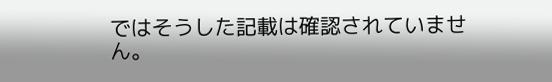ではそうした記載は確認されていません。